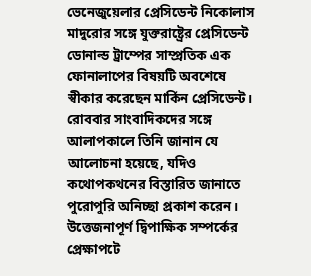ভেনেজুয়েলার প্রেসিডেন্ট নিকোলাস মাদুরোর সঙ্গে যুক্তরাষ্ট্রের প্রেসিডেন্ট ডোনাল্ড ট্রাম্পের সাম্প্রতিক এক ফোনালাপের বিষয়টি অবশেষে স্বীকার করেছেন মার্কিন প্রেসিডেন্ট। রোববার সাংবাদিকদের সঙ্গে আলাপকালে তিনি জানান যে আলোচনা হয়েছে, যদিও কথোপকথনের বিস্তারিত জানাতে পুরোপুরি অনিচ্ছা প্রকাশ করেন। উত্তেজনাপূর্ণ দ্বিপাক্ষিক সম্পর্কের প্রেক্ষাপটে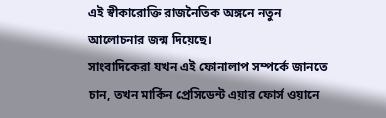এই স্বীকারোক্তি রাজনৈতিক অঙ্গনে নতুন আলোচনার জন্ম দিয়েছে।
সাংবাদিকেরা যখন এই ফোনালাপ সম্পর্কে জানতে চান, তখন মার্কিন প্রেসিডেন্ট এয়ার ফোর্স ওয়ানে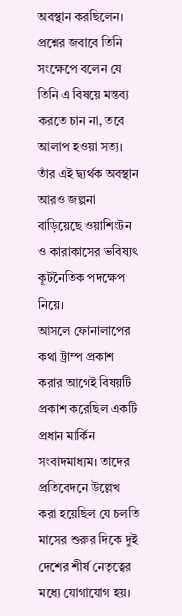অবস্থান করছিলেন। প্রশ্নের জবাবে তিনি সংক্ষেপে বলেন যে তিনি এ বিষয়ে মন্তব্য করতে চান না, তবে আলাপ হওয়া সত্য। তাঁর এই দ্ব্যর্থক অবস্থান আরও জল্পনা বাড়িয়েছে ওয়াশিংটন ও কারাকাসের ভবিষ্যৎ কূটনৈতিক পদক্ষেপ নিয়ে।
আসলে ফোনালাপের কথা ট্রাম্প প্রকাশ করার আগেই বিষয়টি প্রকাশ করেছিল একটি প্রধান মার্কিন সংবাদমাধ্যম। তাদের প্রতিবেদনে উল্লেখ করা হয়েছিল যে চলতি মাসের শুরুর দিকে দুই দেশের শীর্ষ নেতৃত্বের মধ্যে যোগাযোগ হয়।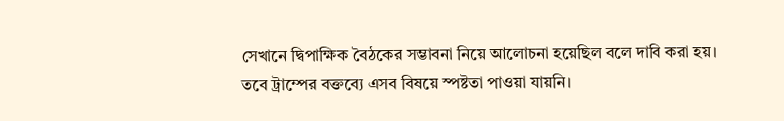সেখানে দ্বিপাক্ষিক বৈঠকের সম্ভাবনা নিয়ে আলোচনা হয়েছিল বলে দাবি করা হয়। তবে ট্রাম্পের বক্তব্যে এসব বিষয়ে স্পষ্টতা পাওয়া যায়নি।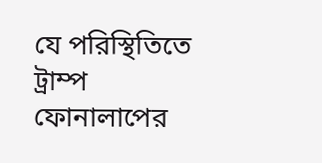যে পরিস্থিতিতে ট্রাম্প ফোনালাপের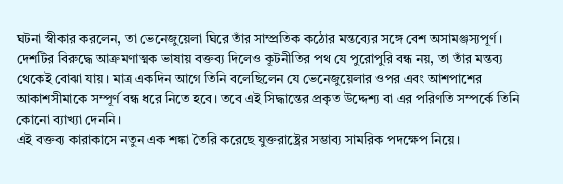ঘটনা স্বীকার করলেন, তা ভেনেজুয়েলা ঘিরে তাঁর সাম্প্রতিক কঠোর মন্তব্যের সঙ্গে বেশ অসামঞ্জস্যপূর্ণ। দেশটির বিরুদ্ধে আক্রমণাত্মক ভাষায় বক্তব্য দিলেও কূটনীতির পথ যে পুরোপুরি বন্ধ নয়, তা তাঁর মন্তব্য থেকেই বোঝা যায়। মাত্র একদিন আগে তিনি বলেছিলেন যে ভেনেজুয়েলার ওপর এবং আশপাশের আকাশসীমাকে সম্পূর্ণ বন্ধ ধরে নিতে হবে। তবে এই সিদ্ধান্তের প্রকৃত উদ্দেশ্য বা এর পরিণতি সম্পর্কে তিনি কোনো ব্যাখ্যা দেননি।
এই বক্তব্য কারাকাসে নতুন এক শঙ্কা তৈরি করেছে যুক্তরাষ্ট্রের সম্ভাব্য সামরিক পদক্ষেপ নিয়ে।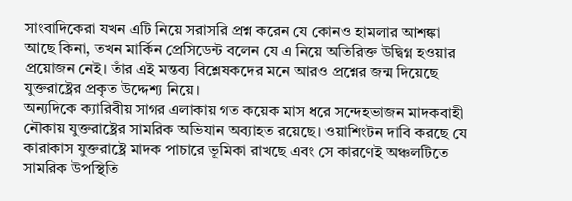সাংবাদিকেরা যখন এটি নিয়ে সরাসরি প্রশ্ন করেন যে কোনও হামলার আশঙ্কা আছে কিনা, তখন মার্কিন প্রেসিডেন্ট বলেন যে এ নিয়ে অতিরিক্ত উদ্বিগ্ন হওয়ার প্রয়োজন নেই। তাঁর এই মন্তব্য বিশ্লেষকদের মনে আরও প্রশ্নের জন্ম দিয়েছে যুক্তরাষ্ট্রের প্রকৃত উদ্দেশ্য নিয়ে।
অন্যদিকে ক্যারিবীয় সাগর এলাকায় গত কয়েক মাস ধরে সন্দেহভাজন মাদকবাহী নৌকায় যুক্তরাষ্ট্রের সামরিক অভিযান অব্যাহত রয়েছে। ওয়াশিংটন দাবি করছে যে কারাকাস যুক্তরাষ্ট্রে মাদক পাচারে ভূমিকা রাখছে এবং সে কারণেই অঞ্চলটিতে সামরিক উপস্থিতি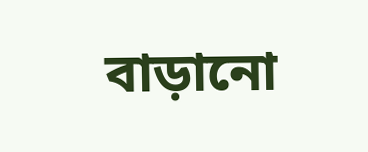বাড়ানো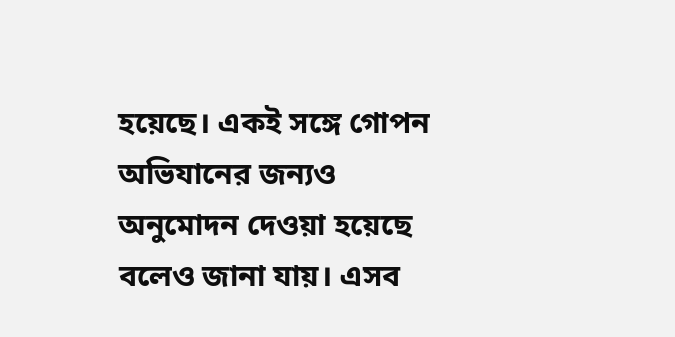হয়েছে। একই সঙ্গে গোপন অভিযানের জন্যও অনুমোদন দেওয়া হয়েছে বলেও জানা যায়। এসব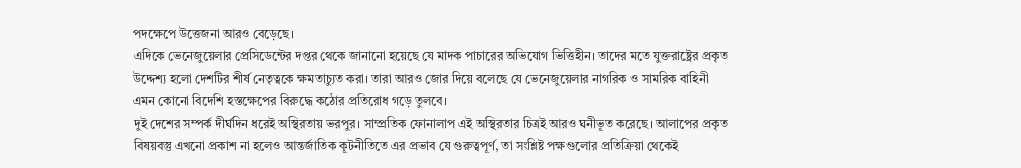পদক্ষেপে উত্তেজনা আরও বেড়েছে।
এদিকে ভেনেজুয়েলার প্রেসিডেন্টের দপ্তর থেকে জানানো হয়েছে যে মাদক পাচারের অভিযোগ ভিত্তিহীন। তাদের মতে যুক্তরাষ্ট্রের প্রকৃত উদ্দেশ্য হলো দেশটির শীর্ষ নেতৃত্বকে ক্ষমতাচ্যুত করা। তারা আরও জোর দিয়ে বলেছে যে ভেনেজুয়েলার নাগরিক ও সামরিক বাহিনী এমন কোনো বিদেশি হস্তক্ষেপের বিরুদ্ধে কঠোর প্রতিরোধ গড়ে তুলবে।
দুই দেশের সম্পর্ক দীর্ঘদিন ধরেই অস্থিরতায় ভরপুর। সাম্প্রতিক ফোনালাপ এই অস্থিরতার চিত্রই আরও ঘনীভূত করেছে। আলাপের প্রকৃত বিষয়বস্তু এখনো প্রকাশ না হলেও আন্তর্জাতিক কূটনীতিতে এর প্রভাব যে গুরুত্বপূর্ণ, তা সংশ্লিষ্ট পক্ষগুলোর প্রতিক্রিয়া থেকেই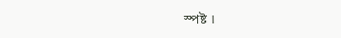স্পষ্ট ।